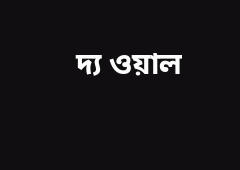দ্য ওয়াল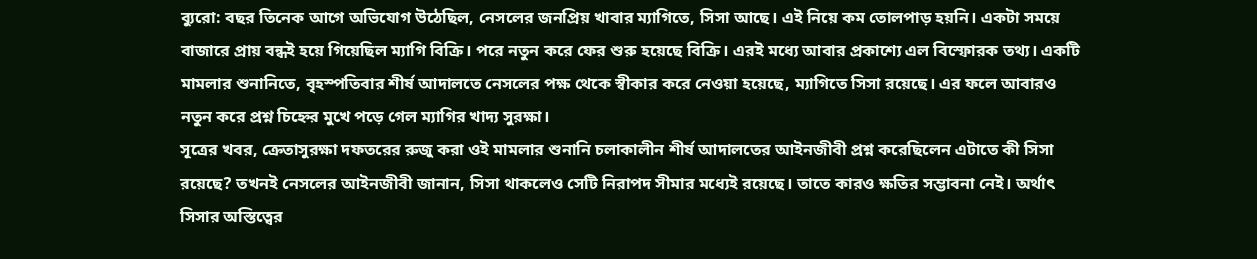ব্যুরো: বছর তিনেক আগে অভিযোগ উঠেছিল, নেসলের জনপ্রিয় খাবার ম্যাগিতে, সিসা আছে। এই নিয়ে কম তোলপাড় হয়নি। একটা সময়ে বাজারে প্রায় বন্ধই হয়ে গিয়েছিল ম্যাগি বিক্রি। পরে নতুন করে ফের শুরু হয়েছে বিক্রি। এরই মধ্যে আবার প্রকাশ্যে এল বিস্ফোরক তথ্য। একটি মামলার শুনানিতে, বৃহস্পতিবার শীর্ষ আদালতে নেসলের পক্ষ থেকে স্বীকার করে নেওয়া হয়েছে, ম্যাগিতে সিসা রয়েছে। এর ফলে আবারও নতুন করে প্রশ্ন চিহ্নের মুখে পড়ে গেল ম্যাগির খাদ্য সুরক্ষা।
সূত্রের খবর, ক্রেতাসুরক্ষা দফতরের রুজু করা ওই মামলার শুনানি চলাকালীন শীর্ষ আদালতের আইনজীবী প্রশ্ন করেছিলেন এটাতে কী সিসা রয়েছে? তখনই নেসলের আইনজীবী জানান, সিসা থাকলেও সেটি নিরাপদ সীমার মধ্যেই রয়েছে। তাতে কারও ক্ষতির সম্ভাবনা নেই। অর্থাৎ সিসার অস্তিত্বের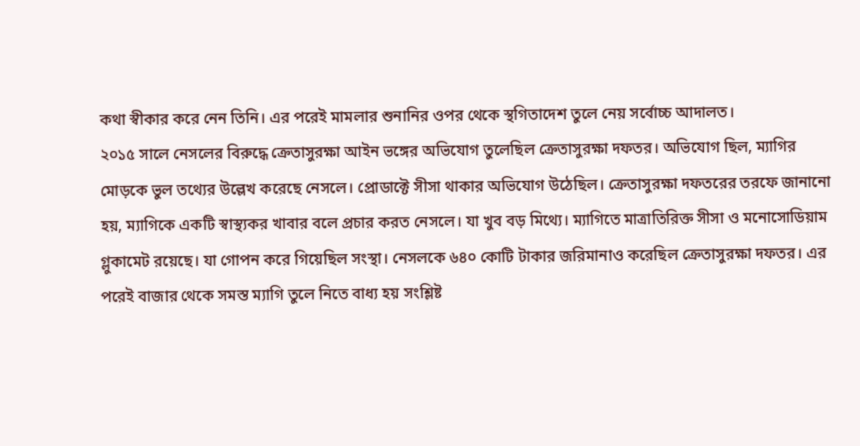কথা স্বীকার করে নেন তিনি। এর পরেই মামলার শুনানির ওপর থেকে স্থগিতাদেশ তুলে নেয় সর্বোচ্চ আদালত।
২০১৫ সালে নেসলের বিরুদ্ধে ক্রেতাসুরক্ষা আইন ভঙ্গের অভিযোগ তুলেছিল ক্রেতাসুরক্ষা দফতর। অভিযোগ ছিল, ম্যাগির মোড়কে ভুল তথ্যের উল্লেখ করেছে নেসলে। প্রোডাক্টে সীসা থাকার অভিযোগ উঠেছিল। ক্রেতাসুরক্ষা দফতরের তরফে জানানো হয়, ম্যাগিকে একটি স্বাস্থ্যকর খাবার বলে প্রচার করত নেসলে। যা খুব বড় মিথ্যে। ম্যাগিতে মাত্রাতিরিক্ত সীসা ও মনোসোডিয়াম গ্লুকামেট রয়েছে। যা গোপন করে গিয়েছিল সংস্থা। নেসলকে ৬৪০ কোটি টাকার জরিমানাও করেছিল ক্রেতাসুরক্ষা দফতর। এর পরেই বাজার থেকে সমস্ত ম্যাগি তুলে নিতে বাধ্য হয় সংশ্লিষ্ট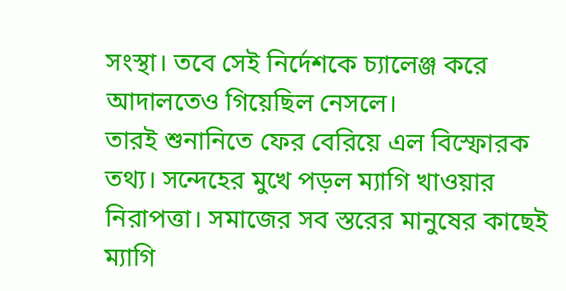সংস্থা। তবে সেই নির্দেশকে চ্যালেঞ্জ করে আদালতেও গিয়েছিল নেসলে।
তারই শুনানিতে ফের বেরিয়ে এল বিস্ফোরক তথ্য। সন্দেহের মুখে পড়ল ম্যাগি খাওয়ার নিরাপত্তা। সমাজের সব স্তরের মানুষের কাছেই ম্যাগি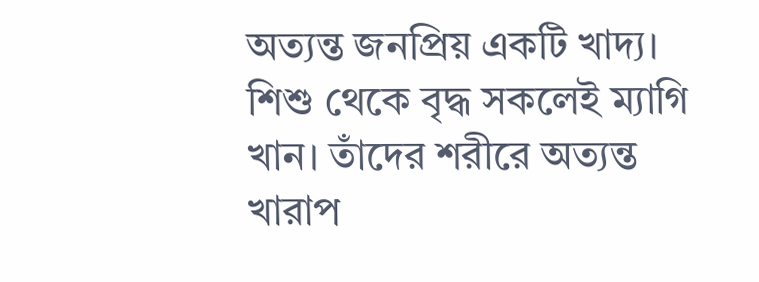অত্যন্ত জনপ্রিয় একটি খাদ্য। শিশু থেকে বৃদ্ধ সকলেই ম্যাগি খান। তাঁদের শরীরে অত্যন্ত খারাপ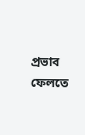প্রভাব ফেলতে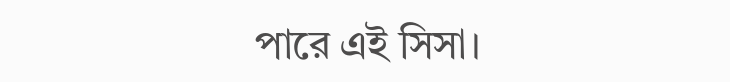পারে এই সিসা।